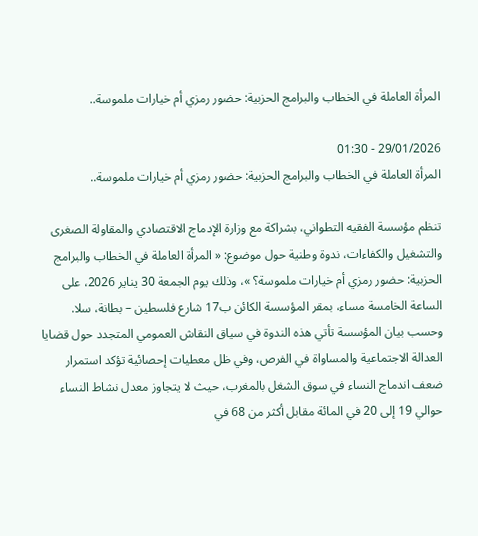المرأة العاملة في الخطاب والبرامج الحزبية: حضور رمزي أم خيارات ملموسة..

29/01/2026 - 01:30
المرأة العاملة في الخطاب والبرامج الحزبية: حضور رمزي أم خيارات ملموسة..

تنظم مؤسسة الفقيه التطواني، بشراكة مع وزارة الإدماج الاقتصادي والمقاولة الصغرى والتشغيل والكفاءات، ندوة وطنية حول موضوع: « المرأة العاملة في الخطاب والبرامج الحزبية: حضور رمزي أم خيارات ملموسة؟ »، وذلك يوم الجمعة 30 يناير 2026، على الساعة الخامسة مساء، بمقر المؤسسة الكائن ب17 شارع فلسطين – بطانة، سلا.
وحسب بيان المؤسسة تأتي هذه الندوة في سياق النقاش العمومي المتجدد حول قضايا العدالة الاجتماعية والمساواة في الفرص، وفي ظل معطيات إحصائية تؤكد استمرار ضعف اندماج النساء في سوق الشغل بالمغرب، حيث لا يتجاوز معدل نشاط النساء حوالي 19 إلى 20 في المائة مقابل أكثر من 68 في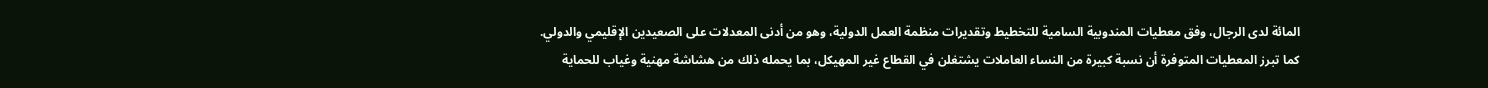المائة لدى الرجال، وفق معطيات المندوبية السامية للتخطيط وتقديرات منظمة العمل الدولية، وهو من أدنى المعدلات على الصعيدين الإقليمي والدولي.
كما تبرز المعطيات المتوفرة أن نسبة كبيرة من النساء العاملات يشتغلن في القطاع غير المهيكل، بما يحمله ذلك من هشاشة مهنية وغياب للحماية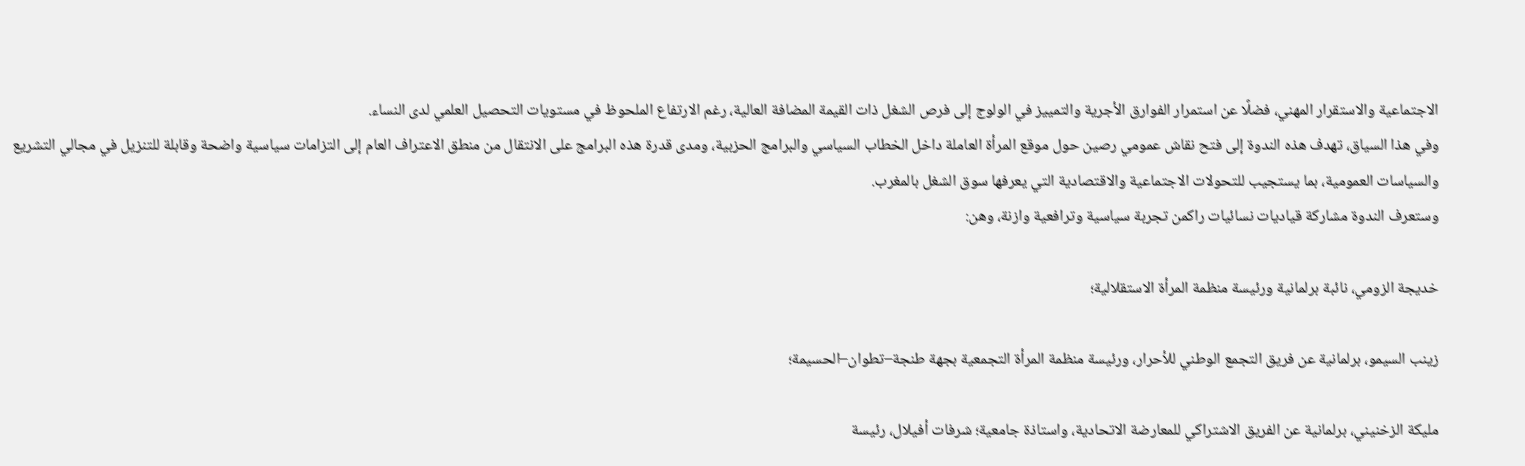الاجتماعية والاستقرار المهني، فضلًا عن استمرار الفوارق الأجرية والتمييز في الولوج إلى فرص الشغل ذات القيمة المضافة العالية، رغم الارتفاع الملحوظ في مستويات التحصيل العلمي لدى النساء.
وفي هذا السياق، تهدف هذه الندوة إلى فتح نقاش عمومي رصين حول موقع المرأة العاملة داخل الخطاب السياسي والبرامج الحزبية، ومدى قدرة هذه البرامج على الانتقال من منطق الاعتراف العام إلى التزامات سياسية واضحة وقابلة للتنزيل في مجالي التشريع والسياسات العمومية، بما يستجيب للتحولات الاجتماعية والاقتصادية التي يعرفها سوق الشغل بالمغرب.
وستعرف الندوة مشاركة قياديات نسائيات راكمن تجربة سياسية وترافعية وازنة، وهن:

خديجة الزومي، نائبة برلمانية ورئيسة منظمة المرأة الاستقلالية؛

زينب السيمو، برلمانية عن فريق التجمع الوطني للأحرار، ورئيسة منظمة المرأة التجمعية بجهة طنجة–تطوان–الحسيمة؛

مليكة الزخنيني، برلمانية عن الفريق الاشتراكي للمعارضة الاتحادية، واستاذة جامعية؛ شرفات أفيلال، رئيسة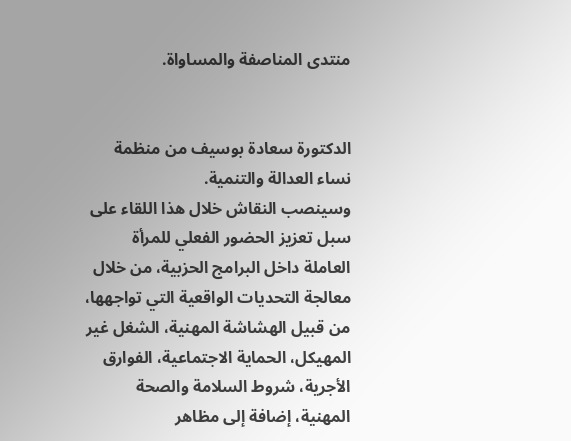منتدى المناصفة والمساواة.


الدكتورة سعادة بوسيف من منظمة نساء العدالة والتنمية.
وسينصب النقاش خلال هذا اللقاء على سبل تعزيز الحضور الفعلي للمرأة العاملة داخل البرامج الحزبية، من خلال معالجة التحديات الواقعية التي تواجهها، من قبيل الهشاشة المهنية، الشغل غير المهيكل، الحماية الاجتماعية، الفوارق الأجرية، شروط السلامة والصحة المهنية، إضافة إلى مظاهر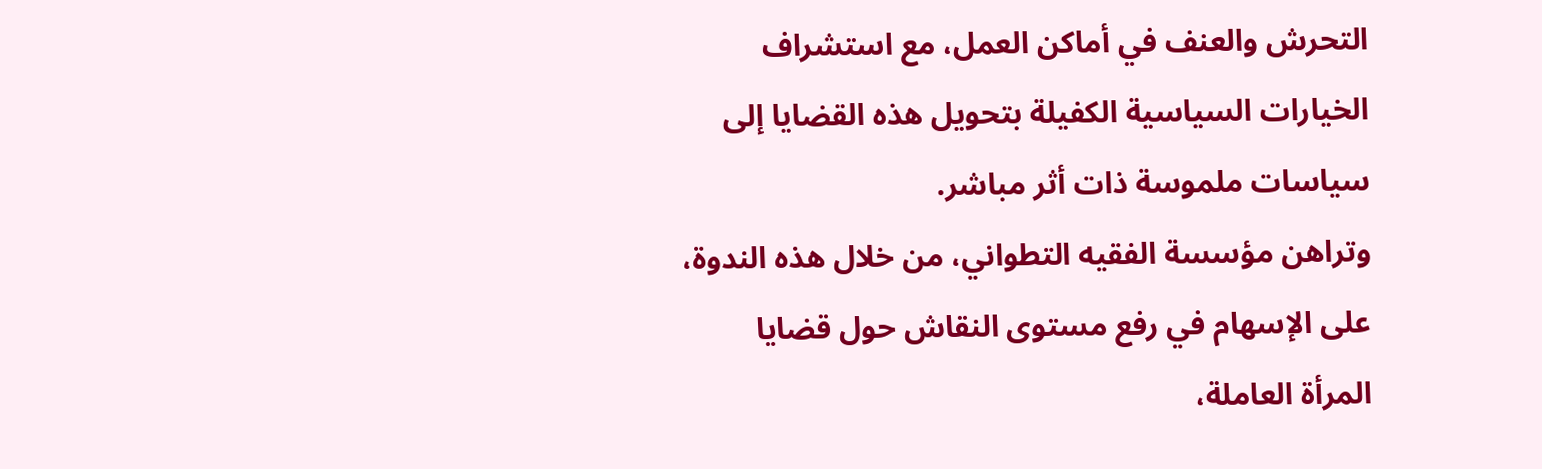التحرش والعنف في أماكن العمل، مع استشراف الخيارات السياسية الكفيلة بتحويل هذه القضايا إلى سياسات ملموسة ذات أثر مباشر.
وتراهن مؤسسة الفقيه التطواني، من خلال هذه الندوة، على الإسهام في رفع مستوى النقاش حول قضايا المرأة العاملة،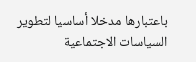باعتبارها مدخلا أساسيا لتطوير السياسات الاجتماعية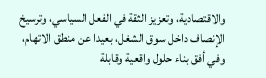والاقتصادية، وتعزيز الثقة في الفعل السياسي، وترسيخ الإنصاف داخل سوق الشغل، بعيدا عن منطق الاتهام، وفي أفق بناء حلول واقعية وقابلة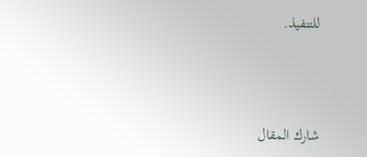للتنفيذ.



شارك المقال